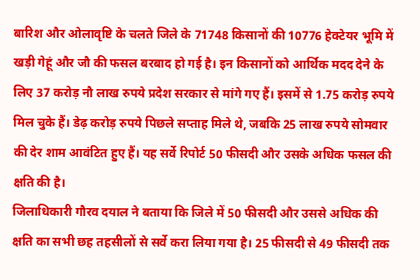बारिश और ओलावृष्टि के चलते जिले के 71748 किसानों की 10776 हेक्टेयर भूमि में खड़ी गेहूं और जौ की फसल बरबाद हो गई है। इन किसानों को आर्थिक मदद देने के लिए 37 करोड़ नौ लाख रुपये प्रदेश सरकार से मांगे गए हैं। इसमें से 1.75 करोड़ रुपये मिल चुके हैं। डेढ़ करोड़ रुपये पिछले सप्ताह मिले थे, जबकि 25 लाख रुपये सोमवार की देर शाम आवंटित हुए हैं। यह सर्वे रिपोर्ट 50 फीसदी और उसके अधिक फसल की क्षति की है।
जिलाधिकारी गौरव दयाल ने बताया कि जिले में 50 फीसदी और उससे अधिक की क्षति का सभी छह तहसीलों से सर्वे करा लिया गया है। 25 फीसदी से 49 फीसदी तक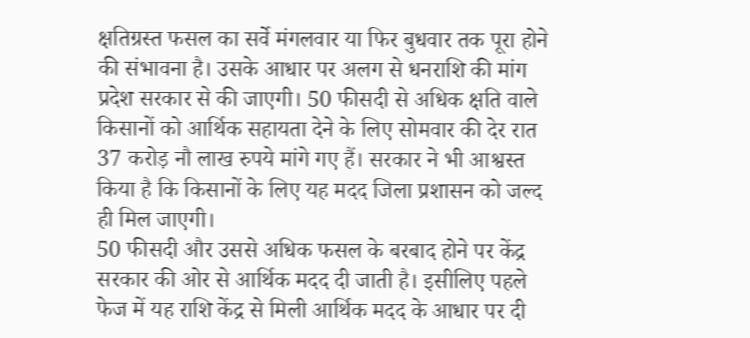क्षतिग्रस्त फसल का सर्वे मंगलवार या फिर बुधवार तक पूरा होने की संभावना है। उसके आधार पर अलग से धनराशि की मांग प्रदेश सरकार से की जाएगी। 50 फीसदी से अधिक क्षति वाले किसानों को आर्थिक सहायता देने के लिए सोमवार की देर रात 37 करोड़ नौ लाख रुपये मांगे गए हैं। सरकार ने भी आश्वस्त किया है कि किसानों के लिए यह मदद जिला प्रशासन को जल्द ही मिल जाएगी।
50 फीसदी और उससे अधिक फसल के बरबाद होने पर केंद्र सरकार की ओर से आर्थिक मदद दी जाती है। इसीलिए पहले फेज में यह राशि केंद्र से मिली आर्थिक मदद के आधार पर दी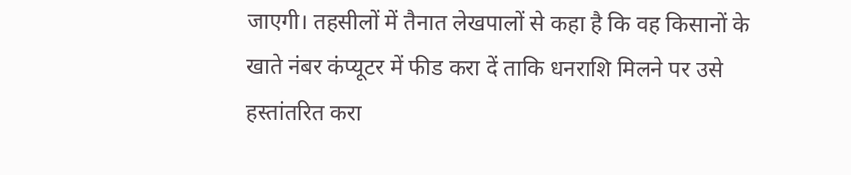जाएगी। तहसीलों में तैनात लेखपालों से कहा है कि वह किसानों के खाते नंबर कंप्यूटर में फीड करा दें ताकि धनराशि मिलने पर उसे हस्तांतरित करा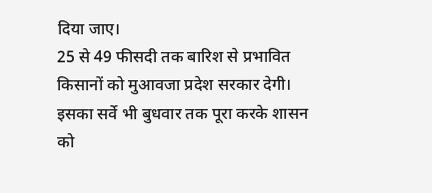दिया जाए।
25 से 49 फीसदी तक बारिश से प्रभावित किसानों को मुआवजा प्रदेश सरकार देगी। इसका सर्वे भी बुधवार तक पूरा करके शासन को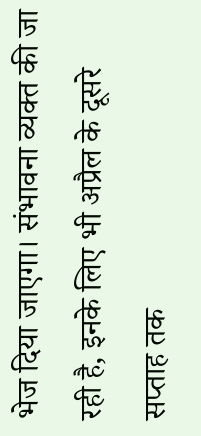भेज दिया जाएगा। संभावना व्यक्त की जा रही है, इनके लिए भी अप्रैल के दूसरे सप्ताह तक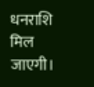धनराशि मिल जाएगी।